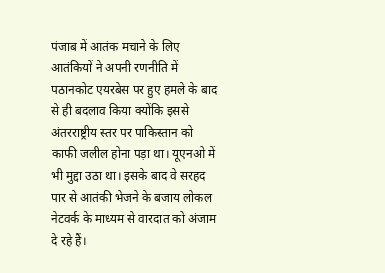पंजाब में आतंक मचाने के लिए आतंकियों ने अपनी रणनीति में पठानकोट एयरबेस पर हुए हमले के बाद से ही बदलाव किया क्योंकि इससे अंतरराष्ट्रीय स्तर पर पाकिस्तान को काफी जलील होना पड़ा था। यूएनओ में भी मुद्दा उठा था। इसके बाद वे सरहद पार से आतंकी भेजने के बजाय लोकल नेटवर्क के माध्यम से वारदात को अंजाम दे रहे हैं।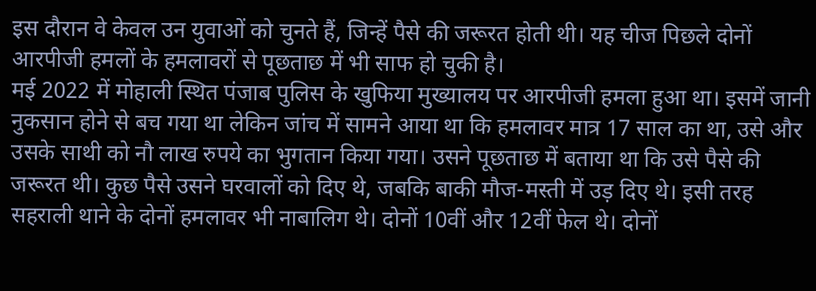इस दौरान वे केवल उन युवाओं को चुनते हैं, जिन्हें पैसे की जरूरत होती थी। यह चीज पिछले दोनों आरपीजी हमलों के हमलावरों से पूछताछ में भी साफ हो चुकी है।
मई 2022 में मोहाली स्थित पंजाब पुलिस के खुफिया मुख्यालय पर आरपीजी हमला हुआ था। इसमें जानी नुकसान होने से बच गया था लेकिन जांच में सामने आया था कि हमलावर मात्र 17 साल का था, उसे और उसके साथी को नौ लाख रुपये का भुगतान किया गया। उसने पूछताछ में बताया था कि उसे पैसे की जरूरत थी। कुछ पैसे उसने घरवालों को दिए थे, जबकि बाकी मौज-मस्ती में उड़ दिए थे। इसी तरह सहराली थाने के दोनों हमलावर भी नाबालिग थे। दोनों 10वीं और 12वीं फेल थे। दोनों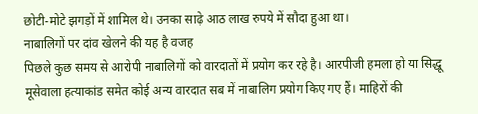छोटी-मोटे झगड़ों में शामिल थे। उनका साढ़े आठ लाख रुपये में सौदा हुआ था।
नाबालिगों पर दांव खेलने की यह है वजह
पिछले कुछ समय से आरोपी नाबालिगों को वारदातों में प्रयोग कर रहे है। आरपीजी हमला हो या सिद्धू मूसेवाला हत्याकांड समेत कोई अन्य वारदात सब में नाबालिग प्रयोग किए गए हैं। माहिरों की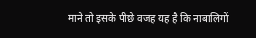माने तो इसके पीछे वजह यह है कि नाबालिगों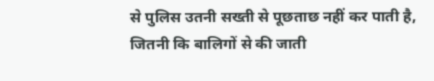से पुलिस उतनी सख्ती से पूछताछ नहीं कर पाती है, जितनी कि बालिगों से की जाती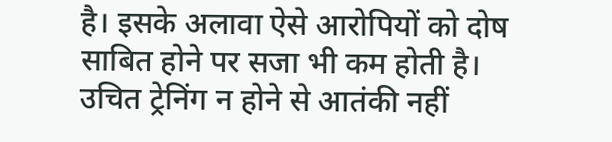है। इसके अलावा ऐसे आरोपियों को दोष साबित होने पर सजा भी कम होती है।
उचित ट्रेनिंग न होने से आतंकी नहीं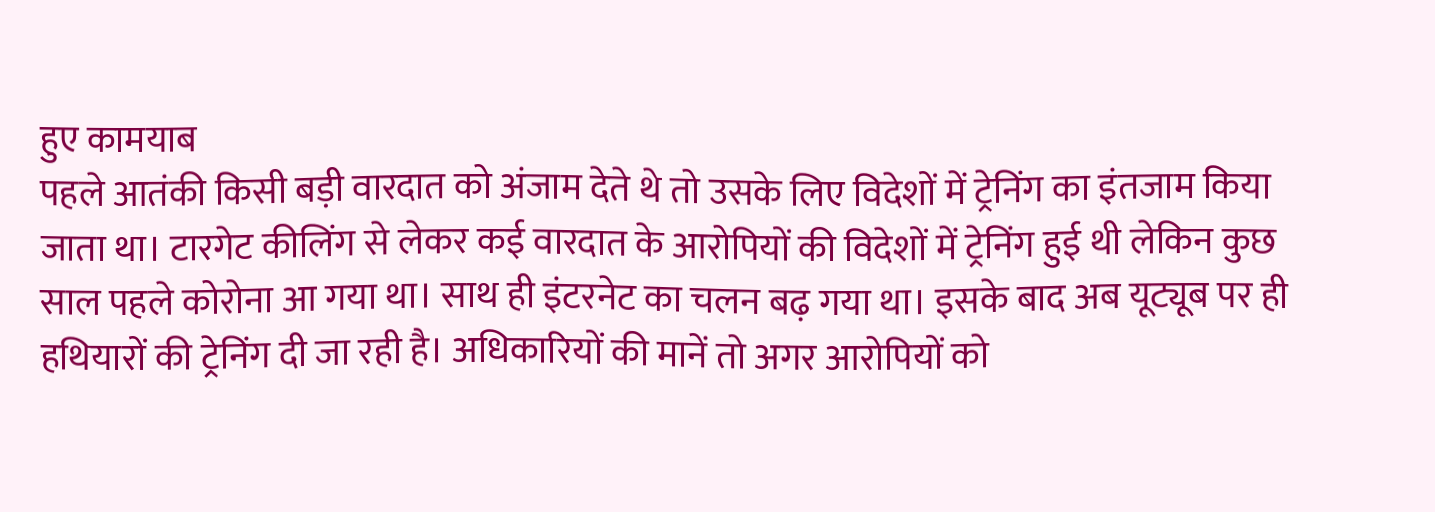हुए कामयाब
पहले आतंकी किसी बड़ी वारदात को अंजाम देते थे तो उसके लिए विदेशों में ट्रेनिंग का इंतजाम किया जाता था। टारगेट कीलिंग से लेकर कई वारदात के आरोपियों की विदेशों में ट्रेनिंग हुई थी लेकिन कुछ साल पहले कोरोना आ गया था। साथ ही इंटरनेट का चलन बढ़ गया था। इसके बाद अब यूट्यूब पर ही हथियारों की ट्रेनिंग दी जा रही है। अधिकारियों की मानें तो अगर आरोपियों को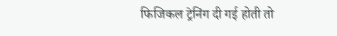फिजिकल ट्रेनिंग दी गई होती तो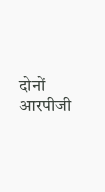दोनों आरपीजी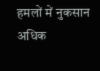हमलों में नुकसान अधिक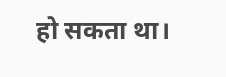हो सकता था।